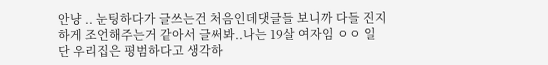안냥 .. 눈팅하다가 글쓰는건 처음인데댓글들 보니까 다들 진지하게 조언해주는거 같아서 글써봐..나는 19살 여자임 ㅇㅇ 일단 우리집은 평범하다고 생각하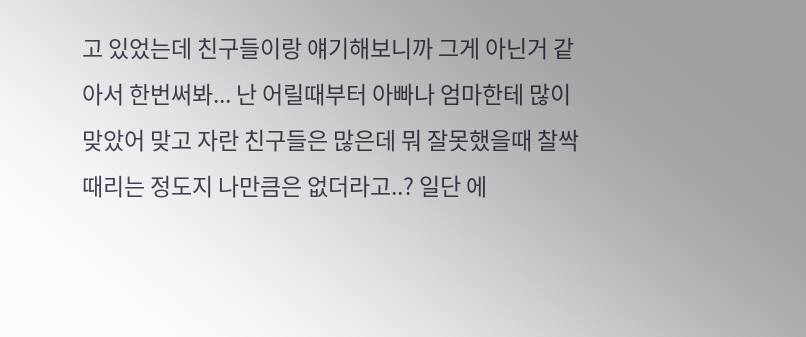고 있었는데 친구들이랑 얘기해보니까 그게 아닌거 같아서 한번써봐... 난 어릴때부터 아빠나 엄마한테 많이 맞았어 맞고 자란 친구들은 많은데 뭐 잘못했을때 찰싹 때리는 정도지 나만큼은 없더라고..? 일단 에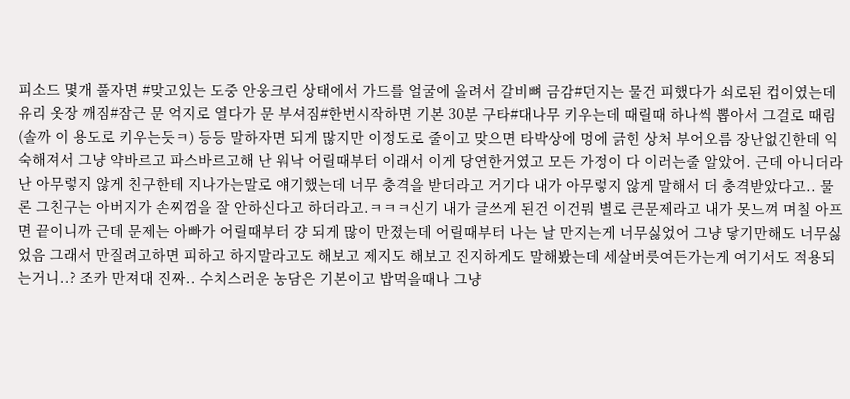피소드 몇개 풀자면 #맞고있는 도중 안웅크린 상태에서 가드를 얼굴에 올려서 갈비뼈 금감#던지는 물건 피했다가 쇠로된 컵이였는데 유리 옷장 깨짐#잠근 문 억지로 열다가 문 부셔짐#한번시작하면 기본 30분 구타#대나무 키우는데 때릴때 하나씩 뽑아서 그걸로 때림 (솔까 이 용도로 키우는듯ㅋ) 등등 말하자면 되게 많지만 이정도로 줄이고 맞으면 타박상에 멍에 긁힌 상처 부어오름 장난없긴한데 익숙해져서 그냥 약바르고 파스바르고해 난 워낙 어릴때부터 이래서 이게 당연한거였고 모든 가정이 다 이러는줄 알았어. 근데 아니더라 난 아무렇지 않게 친구한테 지나가는말로 얘기했는데 너무 충격을 받더라고 거기다 내가 아무렇지 않게 말해서 더 충격받았다고.. 물론 그친구는 아버지가 손찌껌을 잘 안하신다고 하더라고.ㅋㅋㅋ신기 내가 글쓰게 된건 이건뭐 별로 큰문제라고 내가 못느껴 며칠 아프면 끝이니까 근데 문제는 아빠가 어릴때부터 걍 되게 많이 만졌는데 어릴때부터 나는 날 만지는게 너무싫었어 그냥 닿기만해도 너무싫었음 그래서 만질려고하면 피하고 하지말라고도 해보고 제지도 해보고 진지하게도 말해봤는데 세살버릇여든가는게 여기서도 적용되는거니..? 조카 만져대 진짜.. 수치스러운 농담은 기본이고 밥먹을때나 그냥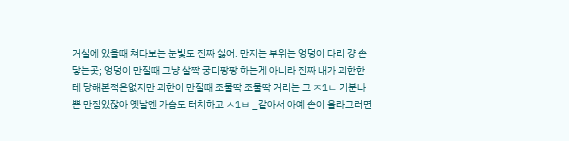거실에 있을때 쳐다보는 눈빛도 진짜 싫어. 만지는 부위는 엉덩이 다리 걍 손닿는곳; 엉덩이 만질때 그냥 살짝 궁디팡팡 하는게 아니라 진짜 내가 괴한한테 당해본적은없지만 괴한이 만질때 조물딱 조물딱 거리는 그 ㅈ1ㄴ 기분나쁜 만짐있잖아 옛날엔 가슴도 터치하고 ㅅ1ㅂ _같아서 아예 손이 올라그러면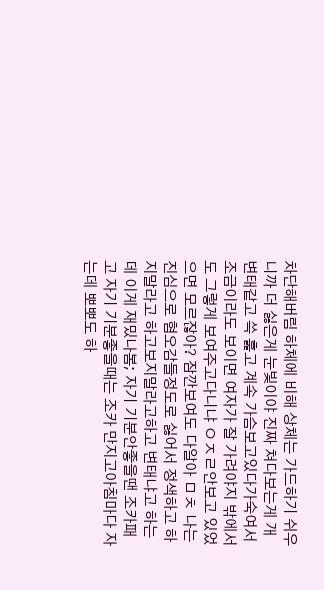차단해버림 하체에 비해 상체는 가드하기 쉬우니까 더 싫은게 눈빛이야 진짜 쳐다보는게 개 변태같고 쓱 훑고 계속 가슴보고있다가숙여서 조금이라도 보이면 여자가 잘 가려야지 밖에서도 그렇게 보여주고다니냐 ㅇㅈㄹ안보고 있었으면 모르잖아? 잠깐보여도 다알아 ㅁㅊ 나는 진심으로 혐오감들정도로 싫어서 정색하고 하지말라고 하고보지말라고하고 변태냐고 하는데 이게 재밌나봄; 자기 기분안좋을땐 조카패고 자기 기분좋을때는 조카 만지고아침마다 자는데 뽀뽀도 하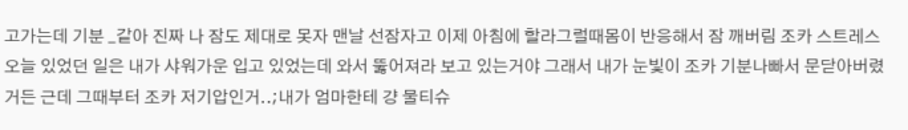고가는데 기분 _같아 진짜 나 잠도 제대로 못자 맨날 선잠자고 이제 아침에 할라그럴때몸이 반응해서 잠 깨버림 조카 스트레스 오늘 있었던 일은 내가 샤워가운 입고 있었는데 와서 뚫어져라 보고 있는거야 그래서 내가 눈빛이 조카 기분나빠서 문닫아버렸거든 근데 그때부터 조카 저기압인거..;내가 엄마한테 걍 물티슈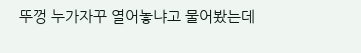뚜껑 누가자꾸 열어놓냐고 물어봤는데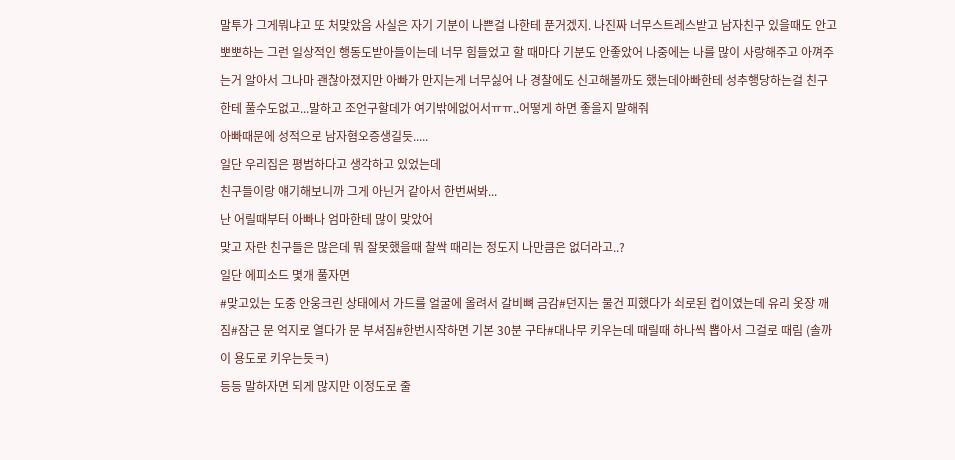말투가 그게뭐냐고 또 처맞았음 사실은 자기 기분이 나쁜걸 나한테 푼거겠지. 나진짜 너무스트레스받고 남자친구 있을때도 안고 뽀뽀하는 그런 일상적인 행동도받아들이는데 너무 힘들었고 할 때마다 기분도 안좋았어 나중에는 나를 많이 사랑해주고 아껴주는거 알아서 그나마 괜찮아졌지만 아빠가 만지는게 너무싫어 나 경찰에도 신고해볼까도 했는데아빠한테 성추행당하는걸 친구한테 풀수도없고...말하고 조언구할데가 여기밖에없어서ㅠㅠ..어떻게 하면 좋을지 말해줘
아빠때문에 성적으로 남자혐오증생길듯.....
일단 우리집은 평범하다고 생각하고 있었는데
친구들이랑 얘기해보니까 그게 아닌거 같아서 한번써봐...
난 어릴때부터 아빠나 엄마한테 많이 맞았어
맞고 자란 친구들은 많은데 뭐 잘못했을때 찰싹 때리는 정도지 나만큼은 없더라고..?
일단 에피소드 몇개 풀자면
#맞고있는 도중 안웅크린 상태에서 가드를 얼굴에 올려서 갈비뼈 금감#던지는 물건 피했다가 쇠로된 컵이였는데 유리 옷장 깨짐#잠근 문 억지로 열다가 문 부셔짐#한번시작하면 기본 30분 구타#대나무 키우는데 때릴때 하나씩 뽑아서 그걸로 때림 (솔까 이 용도로 키우는듯ㅋ)
등등 말하자면 되게 많지만 이정도로 줄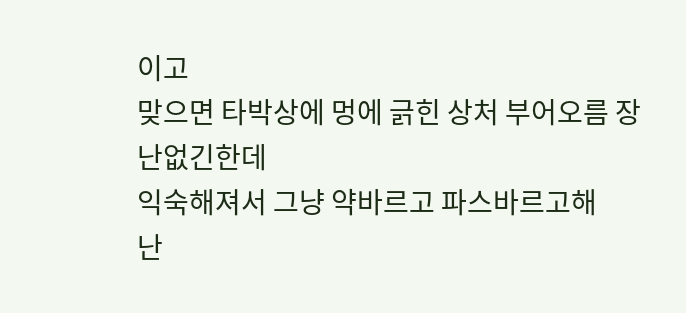이고
맞으면 타박상에 멍에 긁힌 상처 부어오름 장난없긴한데
익숙해져서 그냥 약바르고 파스바르고해
난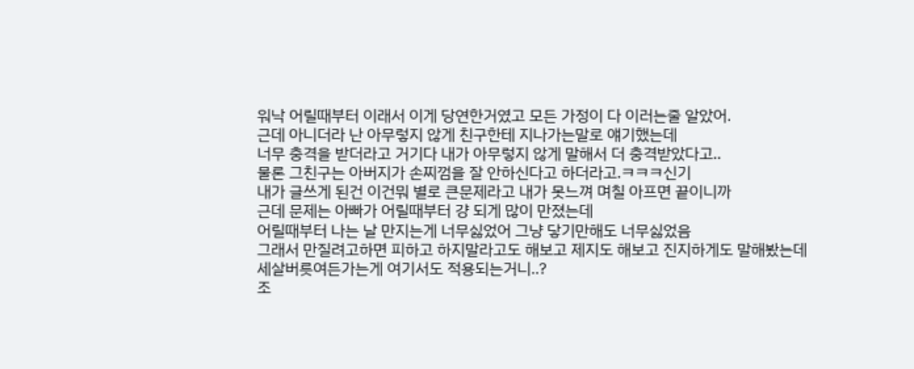워낙 어릴때부터 이래서 이게 당연한거였고 모든 가정이 다 이러는줄 알았어.
근데 아니더라 난 아무렇지 않게 친구한테 지나가는말로 얘기했는데
너무 충격을 받더라고 거기다 내가 아무렇지 않게 말해서 더 충격받았다고..
물론 그친구는 아버지가 손찌껌을 잘 안하신다고 하더라고.ㅋㅋㅋ신기
내가 글쓰게 된건 이건뭐 별로 큰문제라고 내가 못느껴 며칠 아프면 끝이니까
근데 문제는 아빠가 어릴때부터 걍 되게 많이 만졌는데
어릴때부터 나는 날 만지는게 너무싫었어 그냥 닿기만해도 너무싫었음
그래서 만질려고하면 피하고 하지말라고도 해보고 제지도 해보고 진지하게도 말해봤는데
세살버릇여든가는게 여기서도 적용되는거니..?
조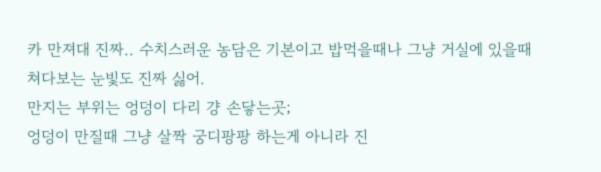카 만져대 진짜.. 수치스러운 농담은 기본이고 밥먹을때나 그냥 거실에 있을때
쳐다보는 눈빛도 진짜 싫어.
만지는 부위는 엉덩이 다리 걍 손닿는곳;
엉덩이 만질때 그냥 살짝 궁디팡팡 하는게 아니라 진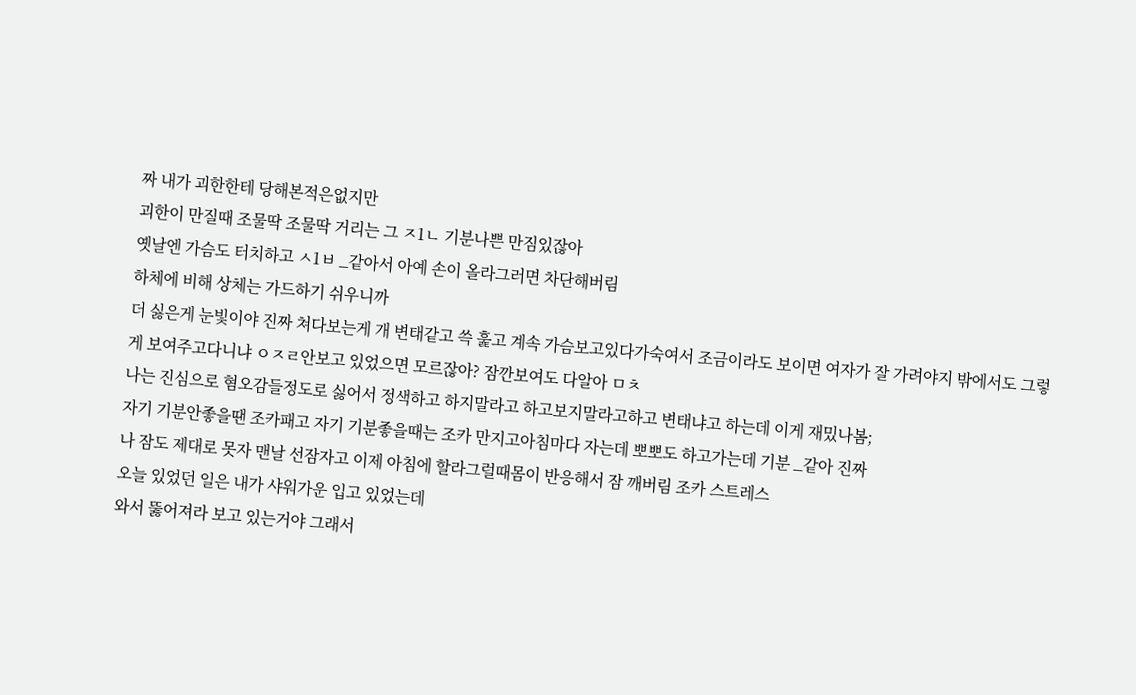짜 내가 괴한한테 당해본적은없지만
괴한이 만질때 조물딱 조물딱 거리는 그 ㅈ1ㄴ 기분나쁜 만짐있잖아
옛날엔 가슴도 터치하고 ㅅ1ㅂ _같아서 아예 손이 올라그러면 차단해버림
하체에 비해 상체는 가드하기 쉬우니까
더 싫은게 눈빛이야 진짜 쳐다보는게 개 변태같고 쓱 훑고 계속 가슴보고있다가숙여서 조금이라도 보이면 여자가 잘 가려야지 밖에서도 그렇게 보여주고다니냐 ㅇㅈㄹ안보고 있었으면 모르잖아? 잠깐보여도 다알아 ㅁㅊ
나는 진심으로 혐오감들정도로 싫어서 정색하고 하지말라고 하고보지말라고하고 변태냐고 하는데 이게 재밌나봄;
자기 기분안좋을땐 조카패고 자기 기분좋을때는 조카 만지고아침마다 자는데 뽀뽀도 하고가는데 기분 _같아 진짜
나 잠도 제대로 못자 맨날 선잠자고 이제 아침에 할라그럴때몸이 반응해서 잠 깨버림 조카 스트레스
오늘 있었던 일은 내가 샤워가운 입고 있었는데
와서 뚫어져라 보고 있는거야 그래서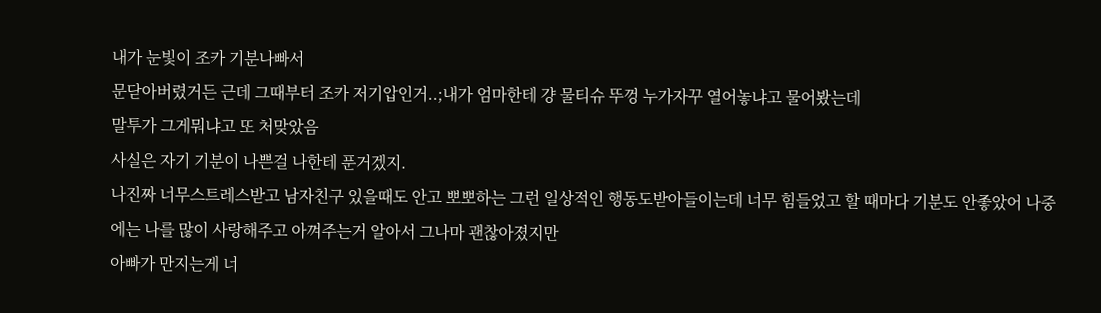내가 눈빛이 조카 기분나빠서
문닫아버렸거든 근데 그때부터 조카 저기압인거..;내가 엄마한테 걍 물티슈 뚜껑 누가자꾸 열어놓냐고 물어봤는데
말투가 그게뭐냐고 또 처맞았음
사실은 자기 기분이 나쁜걸 나한테 푼거겠지.
나진짜 너무스트레스받고 남자친구 있을때도 안고 뽀뽀하는 그런 일상적인 행동도받아들이는데 너무 힘들었고 할 때마다 기분도 안좋았어 나중에는 나를 많이 사랑해주고 아껴주는거 알아서 그나마 괜찮아졌지만
아빠가 만지는게 너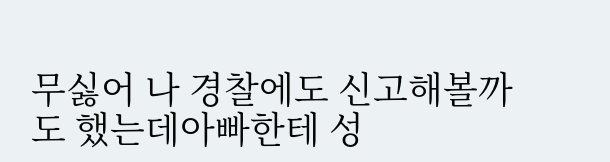무싫어 나 경찰에도 신고해볼까도 했는데아빠한테 성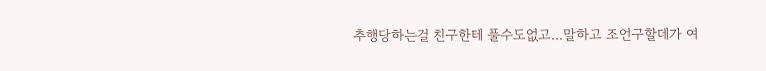추행당하는걸 친구한테 풀수도없고...말하고 조언구할데가 여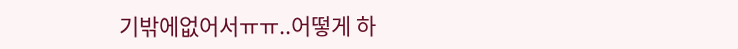기밖에없어서ㅠㅠ..어떻게 하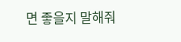면 좋을지 말해줘